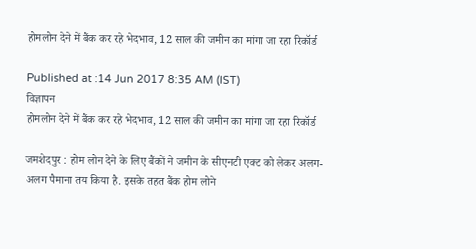होमलोन देने में बैंक कर रहे भेदभाव, 12 साल की जमीन का मांगा जा रहा रिकॉर्ड

Published at :14 Jun 2017 8:35 AM (IST)
विज्ञापन
होमलोन देने में बैंक कर रहे भेदभाव, 12 साल की जमीन का मांगा जा रहा रिकॉर्ड

जमशेदपुर : होम लोन देने के लिए बैंकों ने जमीन के सीएनटी एक्ट को लेकर अलग-अलग पैमाना तय किया है. इसके तहत बैंक होम लोने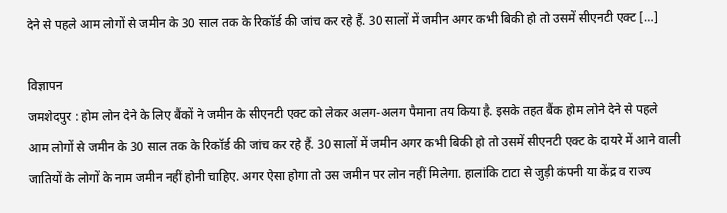देने से पहले आम लोगों से जमीन के 30 साल तक के रिकॉर्ड की जांच कर रहे हैं. 30 सालों में जमीन अगर कभी बिकी हो तो उसमें सीएनटी एक्ट […]

विज्ञापन
जमशेदपुर : होम लोन देने के लिए बैंकों ने जमीन के सीएनटी एक्ट को लेकर अलग-अलग पैमाना तय किया है. इसके तहत बैंक होम लोने देने से पहले आम लोगों से जमीन के 30 साल तक के रिकॉर्ड की जांच कर रहे हैं. 30 सालों में जमीन अगर कभी बिकी हो तो उसमें सीएनटी एक्ट के दायरे में आने वाली जातियों के लोगों के नाम जमीन नहीं होनी चाहिए. अगर ऐसा होगा तो उस जमीन पर लोन नहीं मिलेगा. हालांकि टाटा से जुड़ी कंपनी या केंद्र व राज्य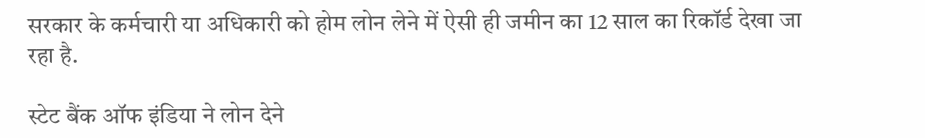सरकार के कर्मचारी या अधिकारी को होम लोन लेने में ऐसी ही जमीन का 12 साल का रिकॉर्ड देखा जा रहा है.

स्टेट बैंक ऑफ इंडिया ने लोन देने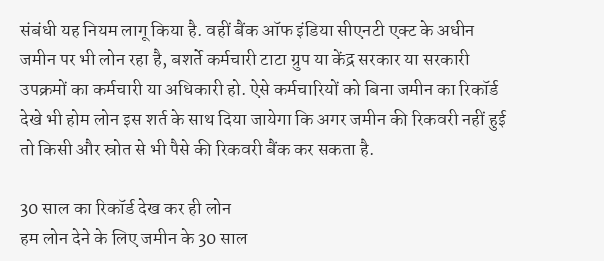संबंधी यह नियम लागू किया है. वहीं बैंक ऑफ इंडिया सीएनटी एक्ट के अधीन जमीन पर भी लोन रहा है, बशर्ते कर्मचारी टाटा ग्रुप या केंद्र सरकार या सरकारी उपक्रमों का कर्मचारी या अधिकारी हो. ऐसे कर्मचारियों को बिना जमीन का रिकॉर्ड देखे भी होम लोन इस शर्त के साथ दिया जायेगा कि अगर जमीन की रिकवरी नहीं हुई तो किसी और स्रोत से भी पैसे की रिकवरी बैंक कर सकता है.

30 साल का रिकॉर्ड देख कर ही लोन
हम लोन देने के लिए जमीन के 30 साल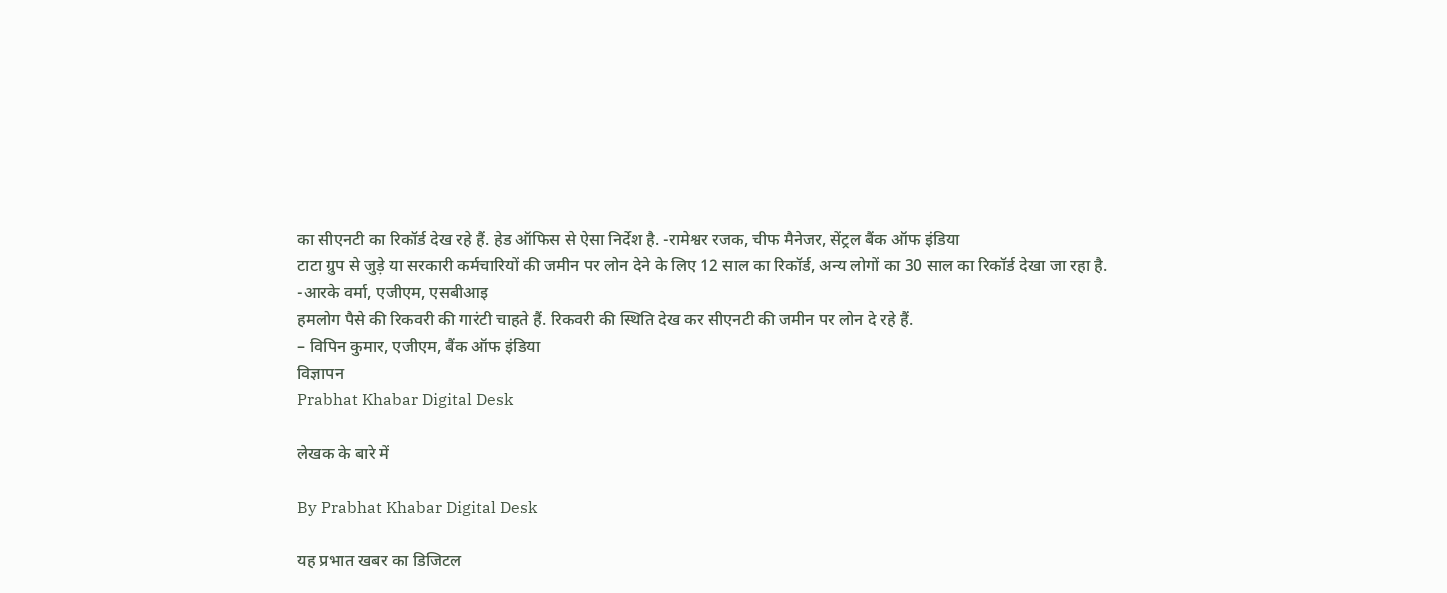का सीएनटी का रिकॉर्ड देख रहे हैं. हेड ऑफिस से ऐसा निर्देश है. -रामेश्वर रजक, चीफ मैनेजर, सेंट्रल बैंक ऑफ इंडिया
टाटा ग्रुप से जुड़े या सरकारी कर्मचारियों की जमीन पर लोन देने के लिए 12 साल का रिकॉर्ड, अन्य लोगों का 30 साल का रिकॉर्ड देखा जा रहा है.
-आरके वर्मा, एजीएम, एसबीआइ
हमलोग पैसे की रिकवरी की गारंटी चाहते हैं. रिकवरी की स्थिति देख कर सीएनटी की जमीन पर लोन दे रहे हैं.
– विपिन कुमार, एजीएम, बैंक ऑफ इंडिया
विज्ञापन
Prabhat Khabar Digital Desk

लेखक के बारे में

By Prabhat Khabar Digital Desk

यह प्रभात खबर का डिजिटल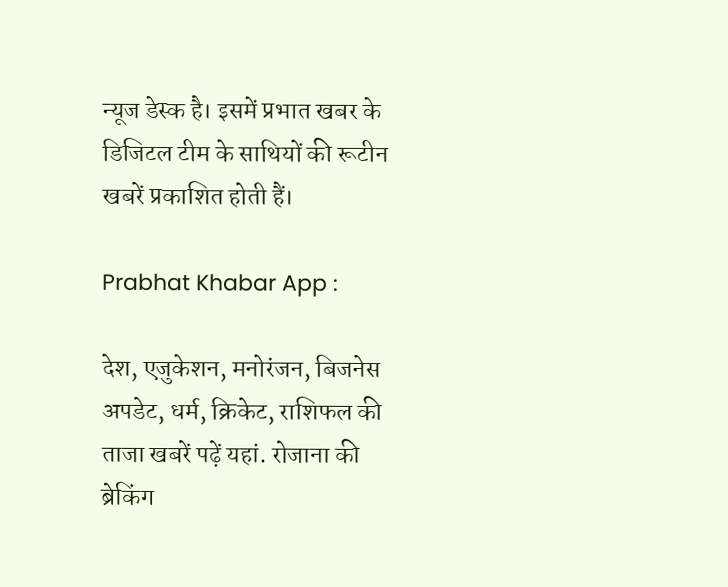न्यूज डेस्क है। इसमें प्रभात खबर के डिजिटल टीम के साथियों की रूटीन खबरें प्रकाशित होती हैं।

Prabhat Khabar App :

देश, एजुकेशन, मनोरंजन, बिजनेस अपडेट, धर्म, क्रिकेट, राशिफल की ताजा खबरें पढ़ें यहां. रोजाना की ब्रेकिंग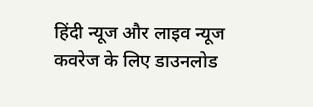हिंदी न्यूज और लाइव न्यूज कवरेज के लिए डाउनलोड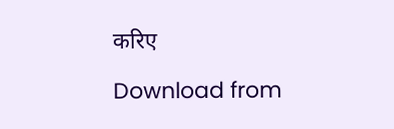करिए

Download from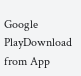Google PlayDownload from App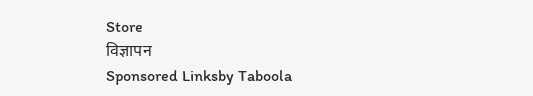Store
विज्ञापन
Sponsored Linksby Taboola